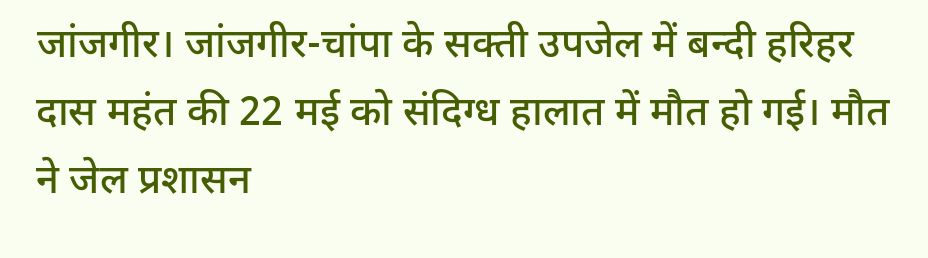जांजगीर। जांजगीर-चांपा के सक्ती उपजेल में बन्दी हरिहर दास महंत की 22 मई को संदिग्ध हालात में मौत हो गई। मौत ने जेल प्रशासन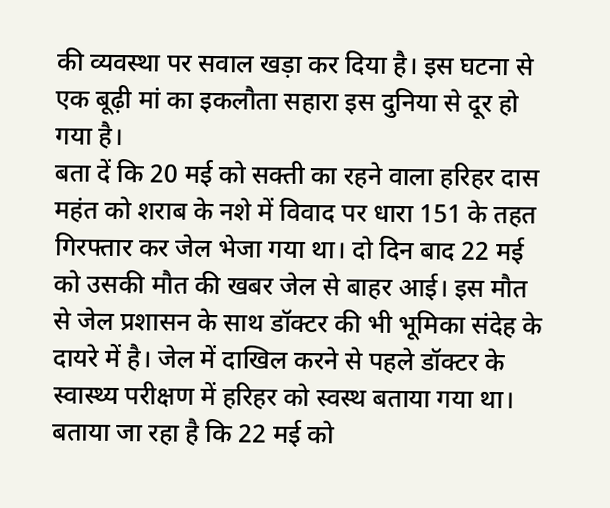की व्यवस्था पर सवाल खड़ा कर दिया है। इस घटना से एक बूढ़ी मां का इकलौता सहारा इस दुनिया से दूर हो गया है।
बता दें कि 20 मई को सक्ती का रहने वाला हरिहर दास महंत को शराब के नशे में विवाद पर धारा 151 के तहत गिरफ्तार कर जेल भेजा गया था। दो दिन बाद 22 मई को उसकी मौत की खबर जेल से बाहर आई। इस मौत से जेल प्रशासन के साथ डॉक्टर की भी भूमिका संदेह के दायरे में है। जेल में दाखिल करने से पहले डॉक्टर के स्वास्थ्य परीक्षण में हरिहर को स्वस्थ बताया गया था। बताया जा रहा है कि 22 मई को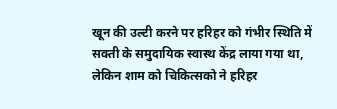खून की उल्टी करने पर हरिहर को गंभीर स्थिति में सक्ती के समुदायिक स्वास्थ केंद्र लाया गया था, लेकिन शाम को चिकित्सको ने हरिहर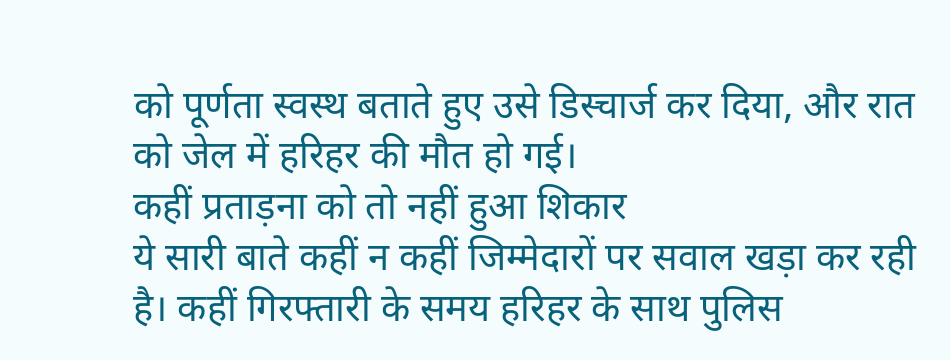को पूर्णता स्वस्थ बताते हुए उसे डिस्चार्ज कर दिया, और रात को जेल में हरिहर की मौत हो गई।
कहीं प्रताड़ना को तो नहीं हुआ शिकार
ये सारी बाते कहीं न कहीं जिम्मेदारों पर सवाल खड़ा कर रही है। कहीं गिरफ्तारी के समय हरिहर के साथ पुलिस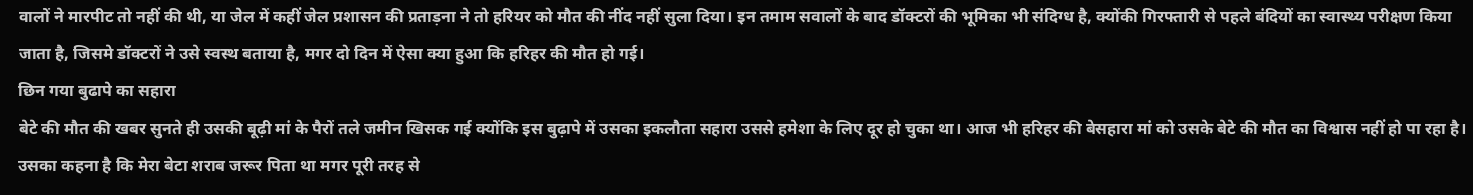वालों ने मारपीट तो नहीं की थी, या जेल में कहीं जेल प्रशासन की प्रताड़ना ने तो हरियर को मौत की नींद नहीं सुला दिया। इन तमाम सवालों के बाद डॉक्टरों की भूमिका भी संदिग्ध है, क्योंकी गिरफ्तारी से पहले बंदियों का स्वास्थ्य परीक्षण किया जाता है, जिसमे डॉक्टरों ने उसे स्वस्थ बताया है, मगर दो दिन में ऐसा क्या हुआ कि हरिहर की मौत हो गई।
छिन गया बुढापे का सहारा
बेटे की मौत की खबर सुनते ही उसकी बूढ़ी मां के पैरों तले जमीन खिसक गई क्योंकि इस बुढ़ापे में उसका इकलौता सहारा उससे हमेशा के लिए दूर हो चुका था। आज भी हरिहर की बेसहारा मां को उसके बेटे की मौत का विश्वास नहीं हो पा रहा है। उसका कहना है कि मेरा बेटा शराब जरूर पिता था मगर पूरी तरह से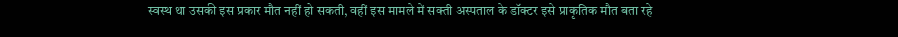स्वस्थ था उसकी इस प्रकार मौत नहीं हो सकती, वहीं इस मामले में सक्ती अस्पताल के डॉक्टर इसे प्राकृतिक मौत बता रहे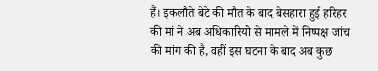हैं। इकलौते बेटे की मौत के बाद बेसहारा हुई हरिहर की मां ने अब अधिकारियो से मामले में निष्पक्ष जांच की मांग की है, वहीं इस घटना के बाद अब कुछ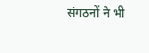संगठनों ने भी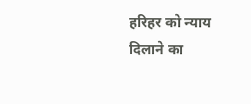हरिहर को न्याय दिलाने का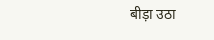बीड़ा उठा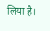लिया है।